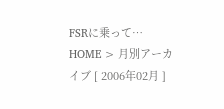FSRに乗って… HOME > 月別アーカイブ [ 2006年02月 ]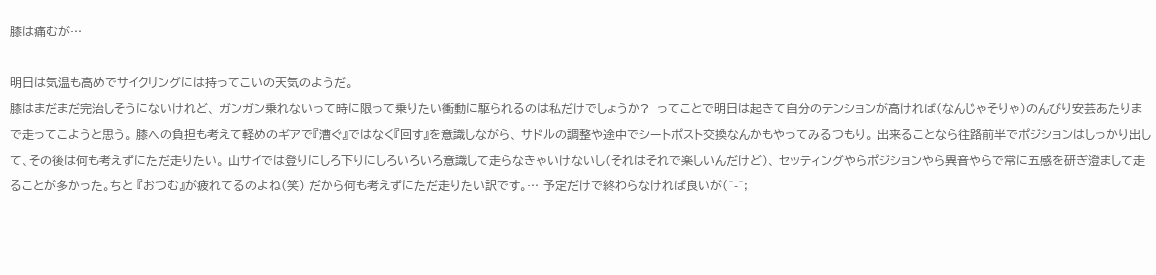膝は痛むが…

明日は気温も高めでサイクリングには持ってこいの天気のようだ。
膝はまだまだ完治しそうにないけれど、 ガンガン乗れないって時に限って乗りたい衝動に駆られるのは私だけでしょうか?  ってことで明日は起きて自分のテンションが高ければ(なんじゃそりゃ)のんびり安芸あたりまで走ってこようと思う。 膝への負担も考えて軽めのギアで『漕ぐ』ではなく『回す』を意識しながら、 サドルの調整や途中でシートポスト交換なんかもやってみるつもり。 出来ることなら往路前半でポジションはしっかり出して、その後は何も考えずにただ走りたい。 山サイでは登りにしろ下りにしろいろいろ意識して走らなきゃいけないし(それはそれで楽しいんだけど)、 セッティングやらポジションやら異音やらで常に五感を研ぎ澄まして走ることが多かった。ちと 『おつむ』が疲れてるのよね(笑) だから何も考えずにただ走りたい訳です。… 予定だけで終わらなければ良いが(^-^;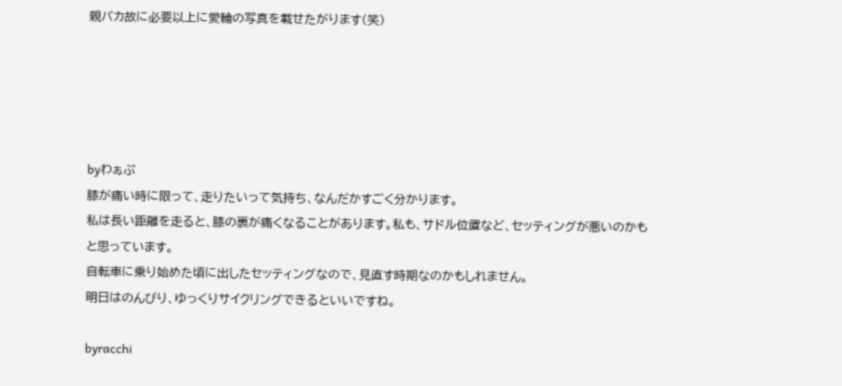親バカ故に必要以上に愛輪の写真を載せたがります(笑)





byわぁぷ
膝が痛い時に限って、走りたいって気持ち、なんだかすごく分かります。
私は長い距離を走ると、膝の裏が痛くなることがあります。私も、サドル位置など、セッティングが悪いのかもと思っています。
自転車に乗り始めた頃に出したセッティングなので、見直す時期なのかもしれません。
明日はのんびり、ゆっくりサイクリングできるといいですね。

byracchi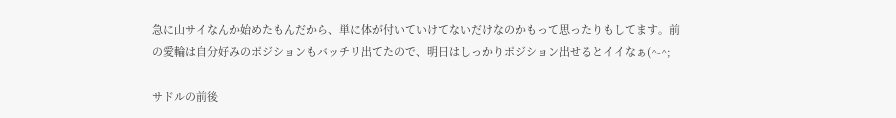急に山サイなんか始めたもんだから、単に体が付いていけてないだけなのかもって思ったりもしてます。前の愛輪は自分好みのポジションもバッチリ出てたので、明日はしっかりポジション出せるとイイなぁ(^-^;

サドルの前後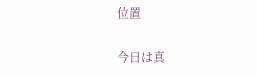位置

今日は真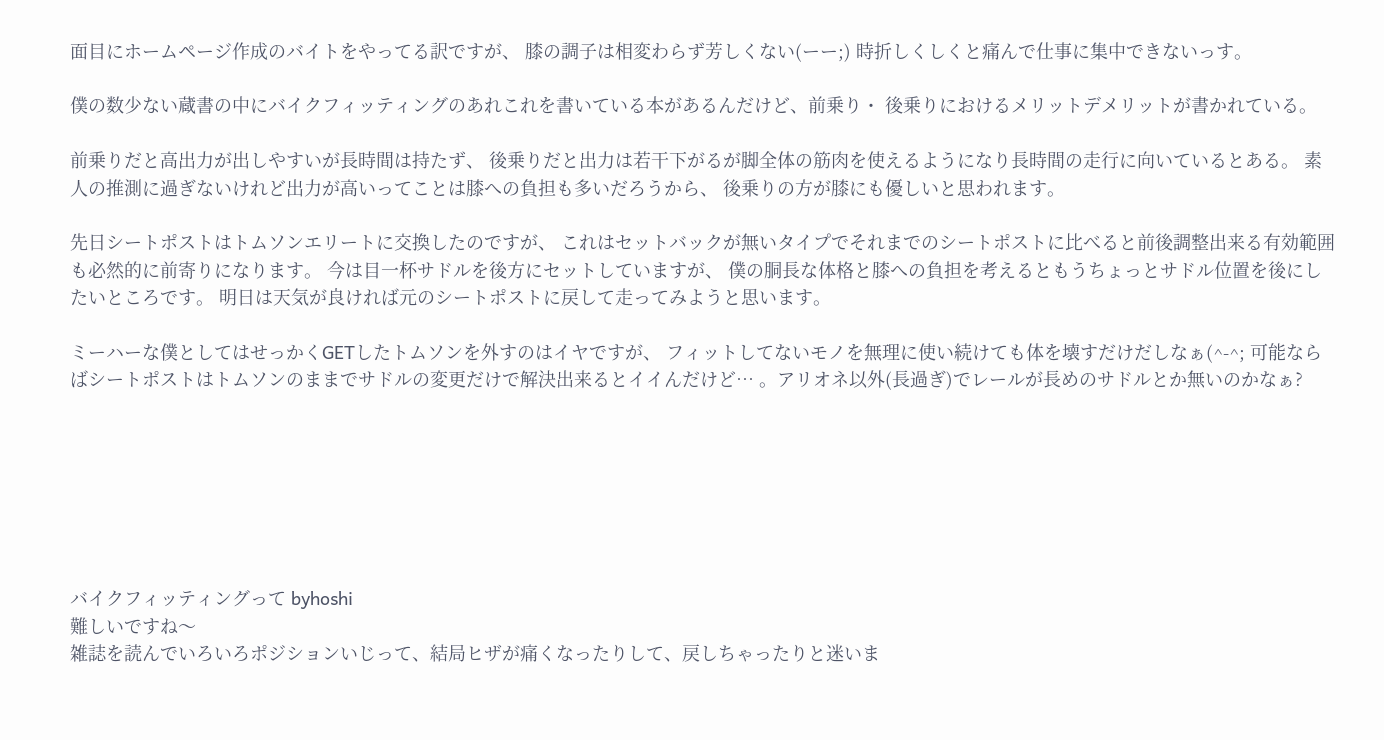面目にホームページ作成のバイトをやってる訳ですが、 膝の調子は相変わらず芳しくない(ーー;) 時折しくしくと痛んで仕事に集中できないっす。

僕の数少ない蔵書の中にバイクフィッティングのあれこれを書いている本があるんだけど、前乗り・ 後乗りにおけるメリットデメリットが書かれている。

前乗りだと高出力が出しやすいが長時間は持たず、 後乗りだと出力は若干下がるが脚全体の筋肉を使えるようになり長時間の走行に向いているとある。 素人の推測に過ぎないけれど出力が高いってことは膝への負担も多いだろうから、 後乗りの方が膝にも優しいと思われます。

先日シートポストはトムソンエリートに交換したのですが、 これはセットバックが無いタイプでそれまでのシートポストに比べると前後調整出来る有効範囲も必然的に前寄りになります。 今は目一杯サドルを後方にセットしていますが、 僕の胴長な体格と膝への負担を考えるともうちょっとサドル位置を後にしたいところです。 明日は天気が良ければ元のシートポストに戻して走ってみようと思います。

ミーハーな僕としてはせっかくGETしたトムソンを外すのはイヤですが、 フィットしてないモノを無理に使い続けても体を壊すだけだしなぁ(^-^; 可能ならばシートポストはトムソンのままでサドルの変更だけで解決出来るとイイんだけど… 。アリオネ以外(長過ぎ)でレールが長めのサドルとか無いのかなぁ?







バイクフィッティングって byhoshi
難しいですね〜
雑誌を読んでいろいろポジションいじって、結局ヒザが痛くなったりして、戻しちゃったりと迷いま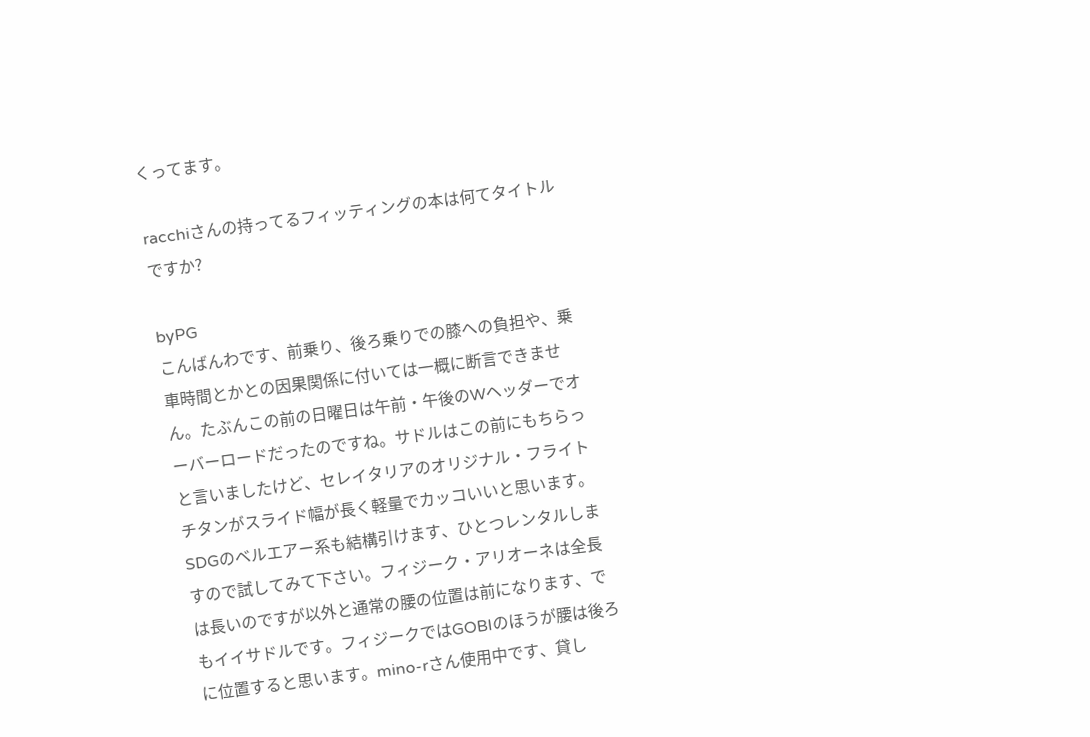くってます。

racchiさんの持ってるフィッティングの本は何てタイトルですか?

byPG
こんばんわです、前乗り、後ろ乗りでの膝への負担や、乗車時間とかとの因果関係に付いては一概に断言できません。たぶんこの前の日曜日は午前・午後のWヘッダーでオーバーロードだったのですね。サドルはこの前にもちらっと言いましたけど、セレイタリアのオリジナル・フライトチタンがスライド幅が長く軽量でカッコいいと思います。SDGのベルエアー系も結構引けます、ひとつレンタルしますので試してみて下さい。フィジーク・アリオーネは全長は長いのですが以外と通常の腰の位置は前になります、でもイイサドルです。フィジークではGOBIのほうが腰は後ろに位置すると思います。mino-rさん使用中です、貸し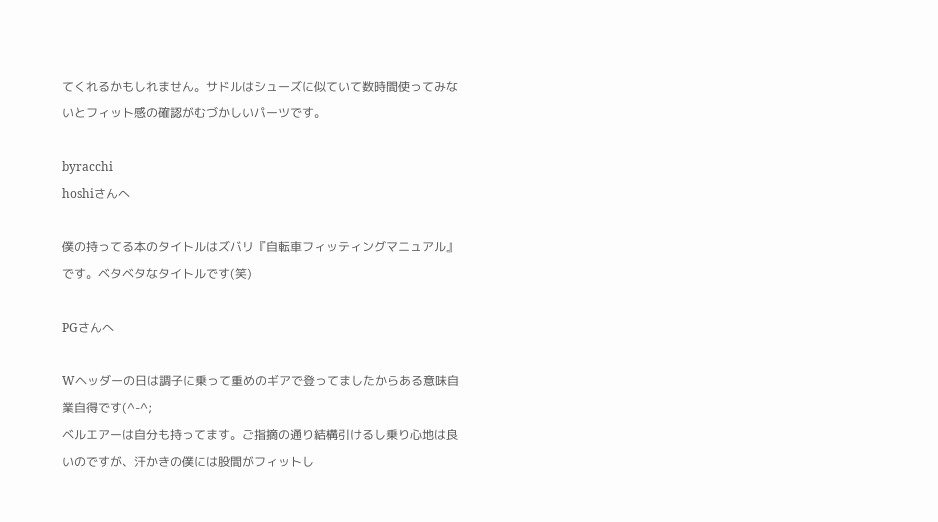てくれるかもしれません。サドルはシューズに似ていて数時間使ってみないとフィット感の確認がむづかしいパーツです。

byracchi
hoshiさんへ

僕の持ってる本のタイトルはズバリ『自転車フィッティングマニュアル』です。ベタベタなタイトルです(笑)

PGさんへ

Wヘッダーの日は調子に乗って重めのギアで登ってましたからある意味自業自得です(^-^;
ベルエアーは自分も持ってます。ご指摘の通り結構引けるし乗り心地は良いのですが、汗かきの僕には股間がフィットし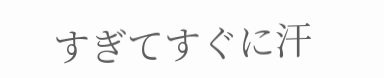すぎてすぐに汗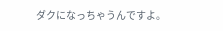ダクになっちゃうんですよ。